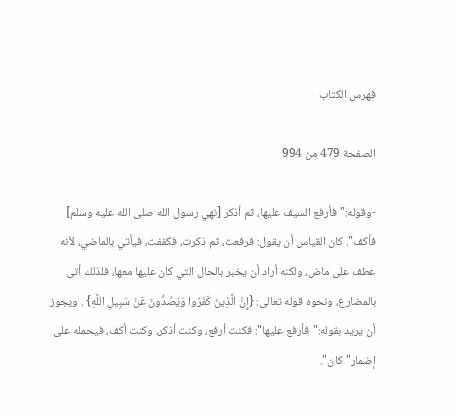فهرس الكتاب

الصفحة 479 من 994

-وقوله:"فأرفع السيف عليها، ثم أذكر [نهي رسول الله صلى الله عليه وسلم] فأكف". كان القياس أن يقول: فرفعت، ثم ذكرت، فكففت، فيأتي بالماضي، لأنه عطف على ماض، ولكنه أراد أن يخبر بالحال التي كان عليها معها، فلذلك أتى بالمضارع، ونحوه قوله تعالى: {إِنَّ الَّذِينَ كَفَرُوا وَيَصُدُّونَ عَنْ سَبِيلِ اللَّهِ} . ويجوز أن يريد بقوله:"فأرفع عليها": فكنت أرفع، وكنت أذكر، وكنت أكف، فيحمله على إضمار"كان".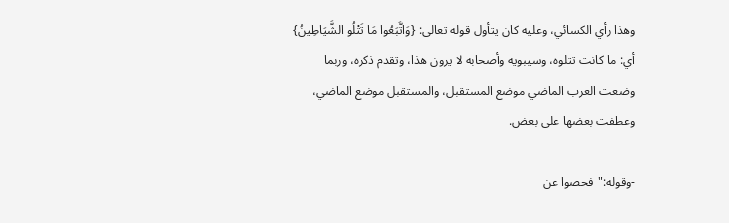وهذا رأي الكسائي، وعليه كان يتأول قوله تعالى: {وَاتَّبَعُوا مَا تَتْلُو الشَّيَاطِينُ} أي: ما كانت تتلوه، وسيبويه وأصحابه لا يرون هذا، وتقدم ذكره، وربما وضعت العرب الماضي موضع المستقبل، والمستقبل موضع الماضي، وعطفت بعضها على بعض.

-وقوله:"فحصوا عن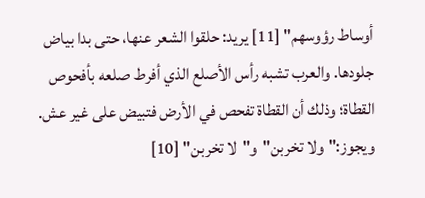أوساط رؤوسهم" [11] يريد: حلقوا الشعر عنها، حتى بدا بياض جلودها. والعرب تشبه رأس الأصلع الذي أفرط صلعه بأفحوص القطاة؛ وذلك أن القطاة تفحص في الأرض فتبيض على غير عش. ويجوز:"ولا تخربن"و"لا تخربن" [10]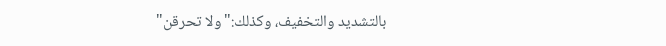بالتشديد والتخفيف، وكذلك:"ولا تحرقن"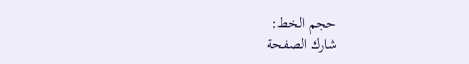حجم الخط:
شارك الصفحة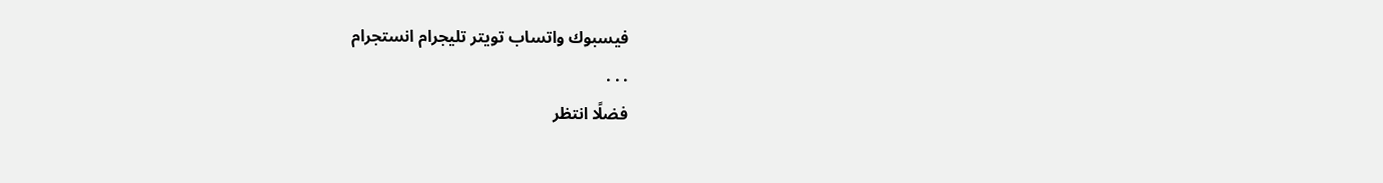فيسبوك واتساب تويتر تليجرام انستجرام
. . .
فضلًا انتظر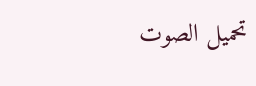تحميل الصوت